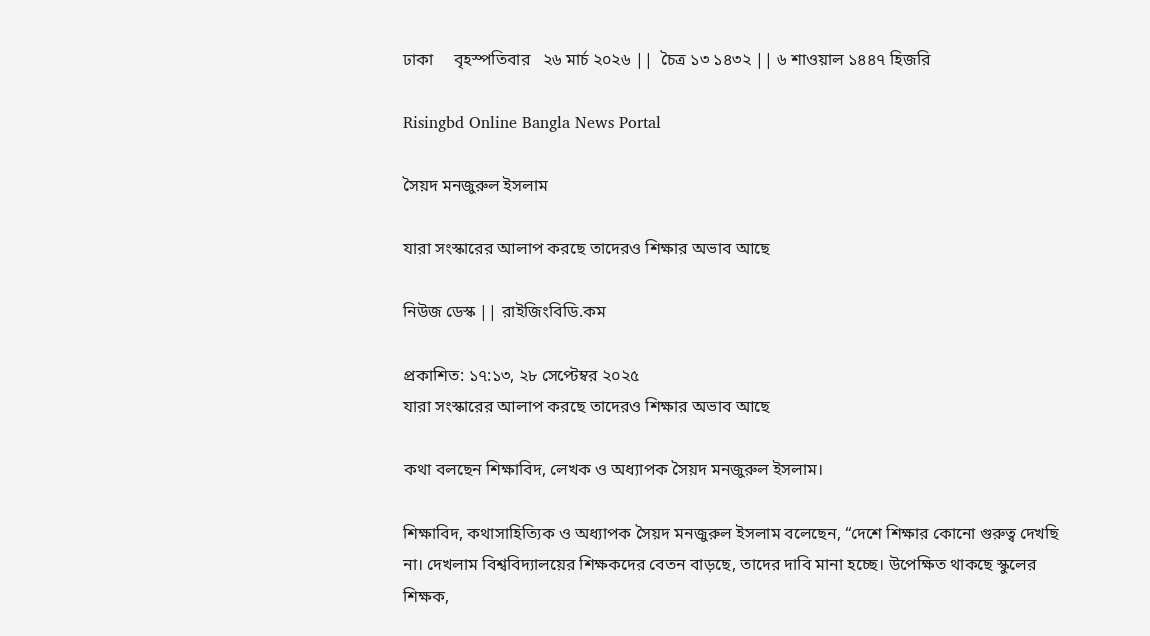ঢাকা     বৃহস্পতিবার   ২৬ মার্চ ২০২৬ ||  চৈত্র ১৩ ১৪৩২ || ৬ শাওয়াল ১৪৪৭ হিজরি

Risingbd Online Bangla News Portal

সৈয়দ মনজুরুল ইসলাম

যারা সংস্কারের আলাপ করছে তাদেরও শিক্ষার অভাব আছে

নিউজ ডেস্ক || রাইজিংবিডি.কম

প্রকাশিত: ১৭:১৩, ২৮ সেপ্টেম্বর ২০২৫
যারা সংস্কারের আলাপ করছে তাদেরও শিক্ষার অভাব আছে

কথা বলছেন শিক্ষাবিদ, লেখক ও অধ্যাপক সৈয়দ মনজুরুল ইসলাম।

শিক্ষাবিদ, কথাসাহিত্যিক ও অধ্যাপক সৈয়দ মনজুরুল ইসলাম বলেছেন, “দেশে শিক্ষার কোনো গুরুত্ব দেখছি না। দেখলাম বিশ্ববিদ্যালয়ের শিক্ষকদের বেতন বাড়ছে, তাদের দাবি মানা হচ্ছে। উপেক্ষিত থাকছে স্কুলের শিক্ষক,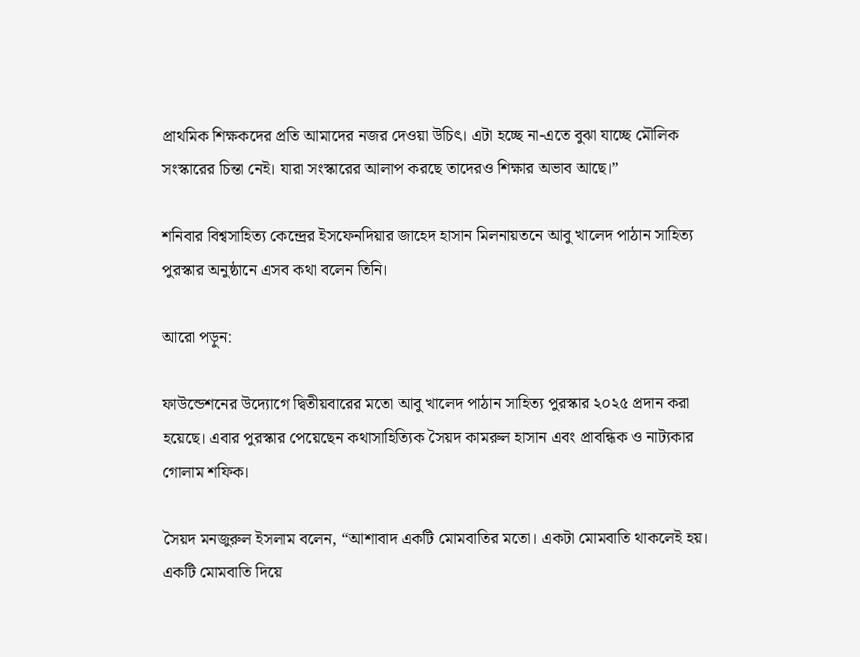প্রাথমিক শিক্ষকদের প্রতি আমাদের নজর দেওয়া উচিৎ। এটা হচ্ছে না-এতে বুঝা যাচ্ছে মৌলিক সংস্কারের চিন্তা নেই। যারা সংস্কারের আলাপ করছে তাদেরও শিক্ষার অভাব আছে।”

শনিবার বিশ্বসাহিত্য কেন্দ্রের ইসফেনদিয়ার জাহেদ হাসান মিলনায়তনে আবু খালেদ পাঠান সাহিত্য পুরস্কার অনুষ্ঠানে এসব কথা বলেন তিনি।

আরো পড়ুন:

ফাউন্ডেশনের উদ্যোগে দ্বিতীয়বারের মতো আবু খালেদ পাঠান সাহিত্য পুরস্কার ২০২৫ প্রদান করা হয়েছে। এবার পুরস্কার পেয়েছেন কথাসাহিত্যিক সৈয়দ কামরুল হাসান এবং প্রাবন্ধিক ও নাট্যকার গোলাম শফিক।

সৈয়দ মনজুরুল ইসলাম বলেন, “আশাবাদ একটি মোমবাতির মতো। একটা মোমবাতি থাকলেই হয়। একটি মোমবাতি দিয়ে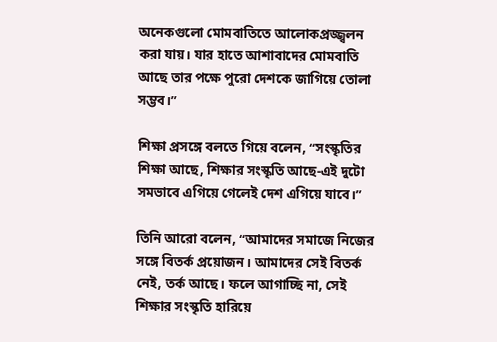অনেকগুলো মোমবাতিতে আলোকপ্রজ্জ্বলন করা যায়। যার হাতে আশাবাদের মোমবাতি আছে তার পক্ষে পুরো দেশকে জাগিয়ে তোলা সম্ভব।”

শিক্ষা প্রসঙ্গে বলতে গিয়ে বলেন, “সংস্কৃতির শিক্ষা আছে, শিক্ষার সংস্কৃতি আছে-এই দুটো সমভাবে এগিয়ে গেলেই দেশ এগিয়ে যাবে।”

তিনি আরো বলেন, “আমাদের সমাজে নিজের সঙ্গে বিতর্ক প্রয়োজন। আমাদের সেই বিতর্ক নেই, তর্ক আছে। ফলে আগাচ্ছি না, সেই শিক্ষার সংস্কৃতি হারিয়ে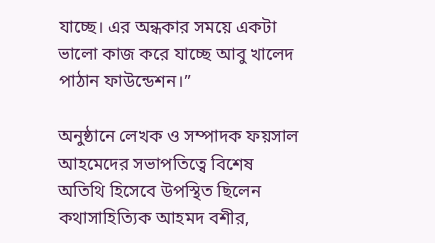যাচ্ছে। এর অন্ধকার সময়ে একটা ভালো কাজ করে যাচ্ছে আবু খালেদ পাঠান ফাউন্ডেশন।”

অনুষ্ঠানে লেখক ও সম্পাদক ফয়সাল আহমেদের সভাপতিত্বে বিশেষ অতিথি হিসেবে উপস্থিত ছিলেন কথাসাহিত্যিক আহমদ বশীর,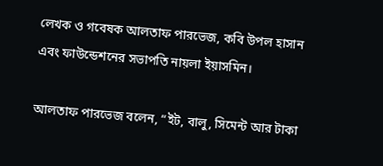লেখক ও গবেষক আলতাফ পারভেজ, কবি উপল হাসান এবং ফাউন্ডেশনের সভাপতি নায়লা ইয়াসমিন।

আলতাফ পারভেজ বলেন, “ইট, বালু, সিমেন্ট আর টাকা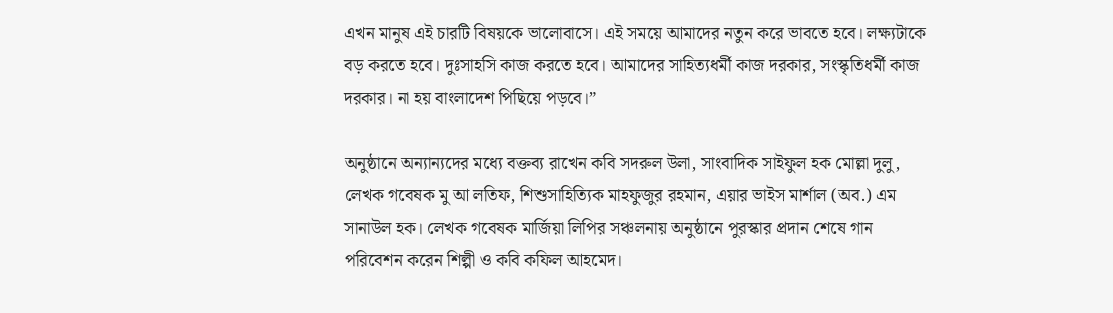এখন মানুষ এই চারটি বিষয়কে ভালোবাসে। এই সময়ে আমাদের নতুন করে ভাবতে হবে। লক্ষ্যটাকে বড় করতে হবে। দুঃসাহসি কাজ করতে হবে। আমাদের সাহিত্যধর্মী কাজ দরকার, সংস্কৃতিধর্মী কাজ দরকার। না হয় বাংলাদেশ পিছিয়ে পড়বে।”

অনুষ্ঠানে অন্যান্যদের মধ্যে বক্তব্য রাখেন কবি সদরুল উলা, সাংবাদিক সাইফুল হক মোল্লা দুলু, লেখক গবেষক মু আ লতিফ, শিশুসাহিত্যিক মাহফুজুর রহমান, এয়ার ভাইস মার্শাল (অব.) এম সানাউল হক। লেখক গবেষক মার্জিয়া লিপির সঞ্চলনায় অনুষ্ঠানে পুরস্কার প্রদান শেষে গান পরিবেশন করেন শিল্পী ও কবি কফিল আহমেদ।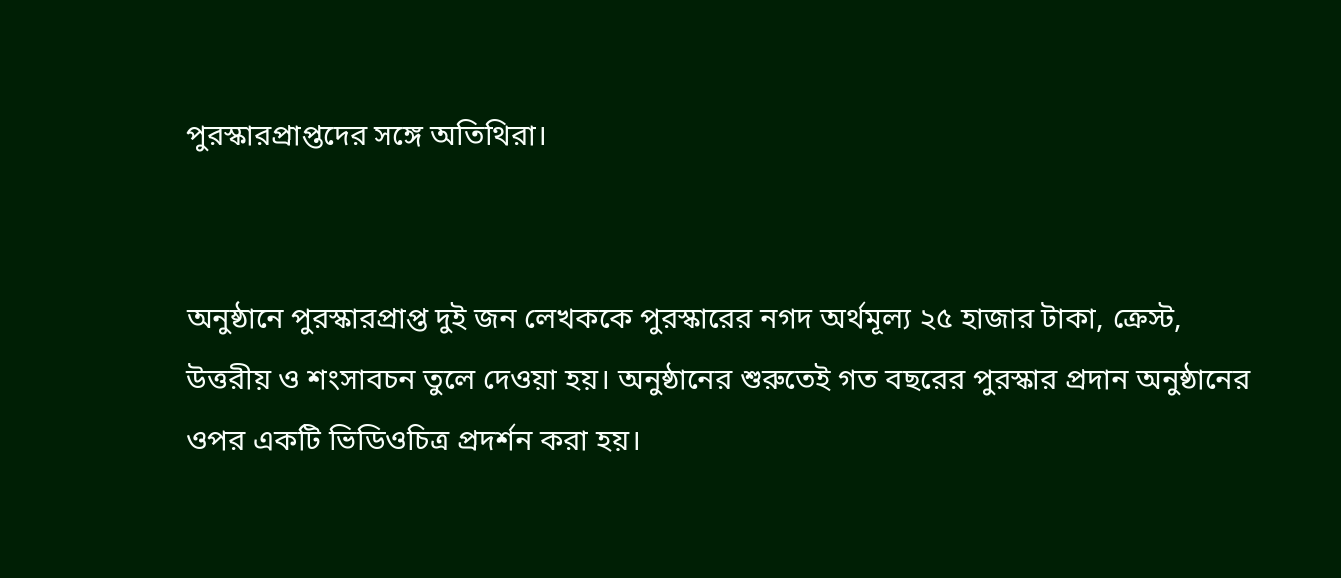পুরস্কারপ্রাপ্তদের সঙ্গে অতিথিরা।


অনুষ্ঠানে পুরস্কারপ্রাপ্ত দুই জন লেখককে পুরস্কারের নগদ অর্থমূল্য ২৫ হাজার টাকা, ক্রেস্ট, উত্তরীয় ও শংসাবচন তুলে দেওয়া হয়। অনুষ্ঠানের শুরুতেই গত বছরের পুরস্কার প্রদান অনুষ্ঠানের ওপর একটি ভিডিওচিত্র প্রদর্শন করা হয়।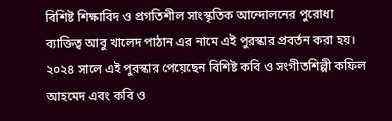বিশিষ্ট শিক্ষাবিদ ও প্রগতিশীল সাংস্কৃতিক আন্দোলনের পুরোধা ব্যাক্তিত্ব আবু খালেদ পাঠান এর নামে এই পুরস্কার প্রবর্তন করা হয়। ২০২৪ সালে এই পুরস্কার পেয়েছেন বিশিষ্ট কবি ও সংগীতশিল্পী কফিল আহমেদ এবং কবি ও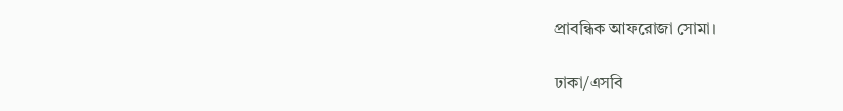প্রাবন্ধিক আফরোজা সোমা।

ঢাকা/এসবি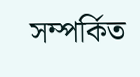সম্পর্কিত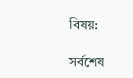বিষয়:

সর্বশেষ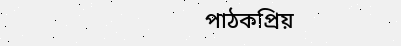পাঠকপ্রিয়